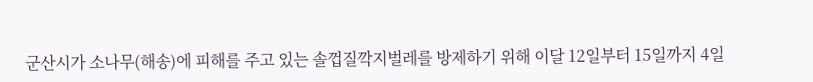군산시가 소나무(해송)에 피해를 주고 있는 솔껍질깍지벌레를 방제하기 위해 이달 12일부터 15일까지 4일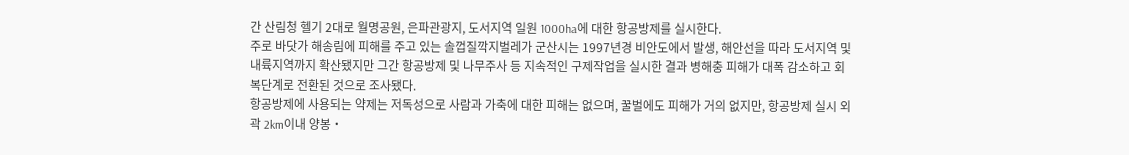간 산림청 헬기 2대로 월명공원, 은파관광지, 도서지역 일원 1000ha에 대한 항공방제를 실시한다.
주로 바닷가 해송림에 피해를 주고 있는 솔껍질깍지벌레가 군산시는 1997년경 비안도에서 발생, 해안선을 따라 도서지역 및 내륙지역까지 확산됐지만 그간 항공방제 및 나무주사 등 지속적인 구제작업을 실시한 결과 병해충 피해가 대폭 감소하고 회복단계로 전환된 것으로 조사됐다.
항공방제에 사용되는 약제는 저독성으로 사람과 가축에 대한 피해는 없으며, 꿀벌에도 피해가 거의 없지만, 항공방제 실시 외곽 2km이내 양봉・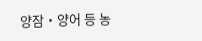양잠・양어 등 농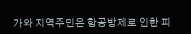가와 지역주민은 항공방제로 인한 피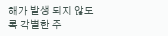해가 발생 되지 않도록 각별한 주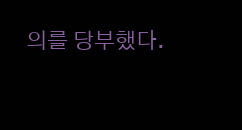의를 당부했다.